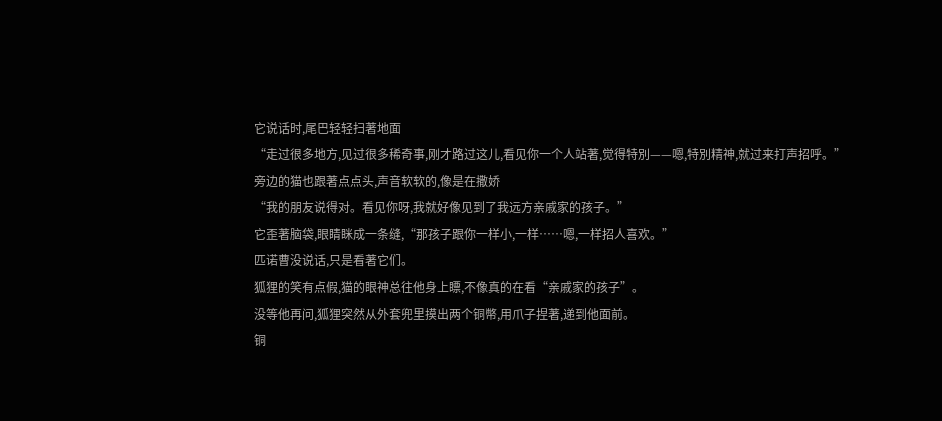它说话时,尾巴轻轻扫著地面
“走过很多地方,见过很多稀奇事,刚才路过这儿,看见你一个人站著,觉得特別——嗯,特別精神,就过来打声招呼。”
旁边的猫也跟著点点头,声音软软的,像是在撒娇
“我的朋友说得对。看见你呀,我就好像见到了我远方亲戚家的孩子。”
它歪著脑袋,眼睛眯成一条缝,“那孩子跟你一样小,一样……嗯,一样招人喜欢。”
匹诺曹没说话,只是看著它们。
狐狸的笑有点假,猫的眼神总往他身上瞟,不像真的在看“亲戚家的孩子”。
没等他再问,狐狸突然从外套兜里摸出两个铜幣,用爪子捏著,递到他面前。
铜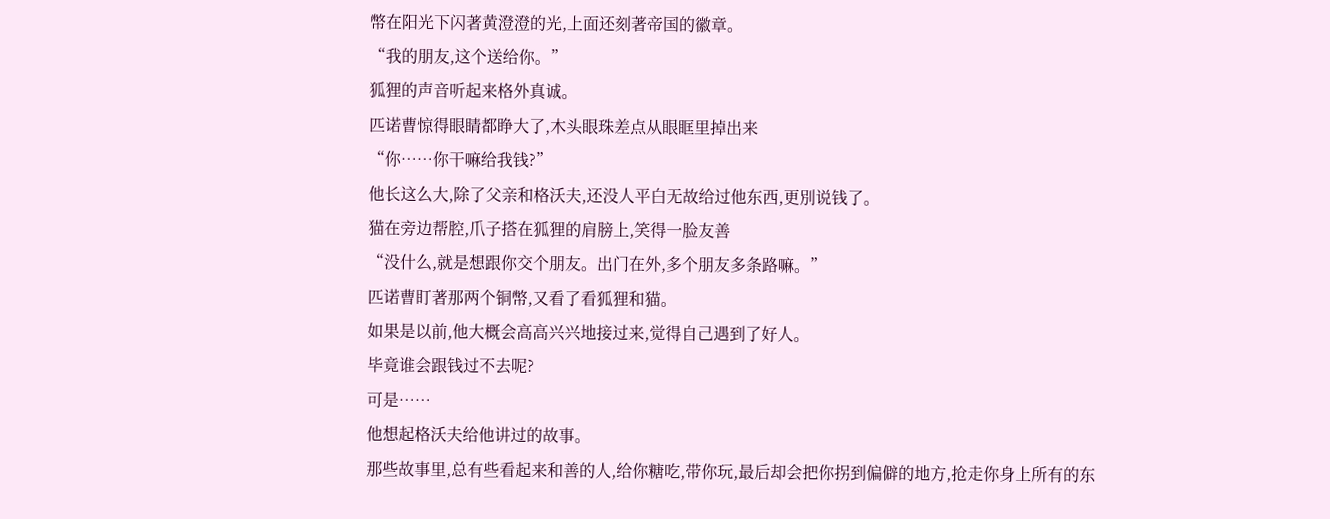幣在阳光下闪著黄澄澄的光,上面还刻著帝国的徽章。
“我的朋友,这个送给你。”
狐狸的声音听起来格外真诚。
匹诺曹惊得眼睛都睁大了,木头眼珠差点从眼眶里掉出来
“你……你干嘛给我钱?”
他长这么大,除了父亲和格沃夫,还没人平白无故给过他东西,更別说钱了。
猫在旁边帮腔,爪子搭在狐狸的肩膀上,笑得一脸友善
“没什么,就是想跟你交个朋友。出门在外,多个朋友多条路嘛。”
匹诺曹盯著那两个铜幣,又看了看狐狸和猫。
如果是以前,他大概会高高兴兴地接过来,觉得自己遇到了好人。
毕竟谁会跟钱过不去呢?
可是……
他想起格沃夫给他讲过的故事。
那些故事里,总有些看起来和善的人,给你糖吃,带你玩,最后却会把你拐到偏僻的地方,抢走你身上所有的东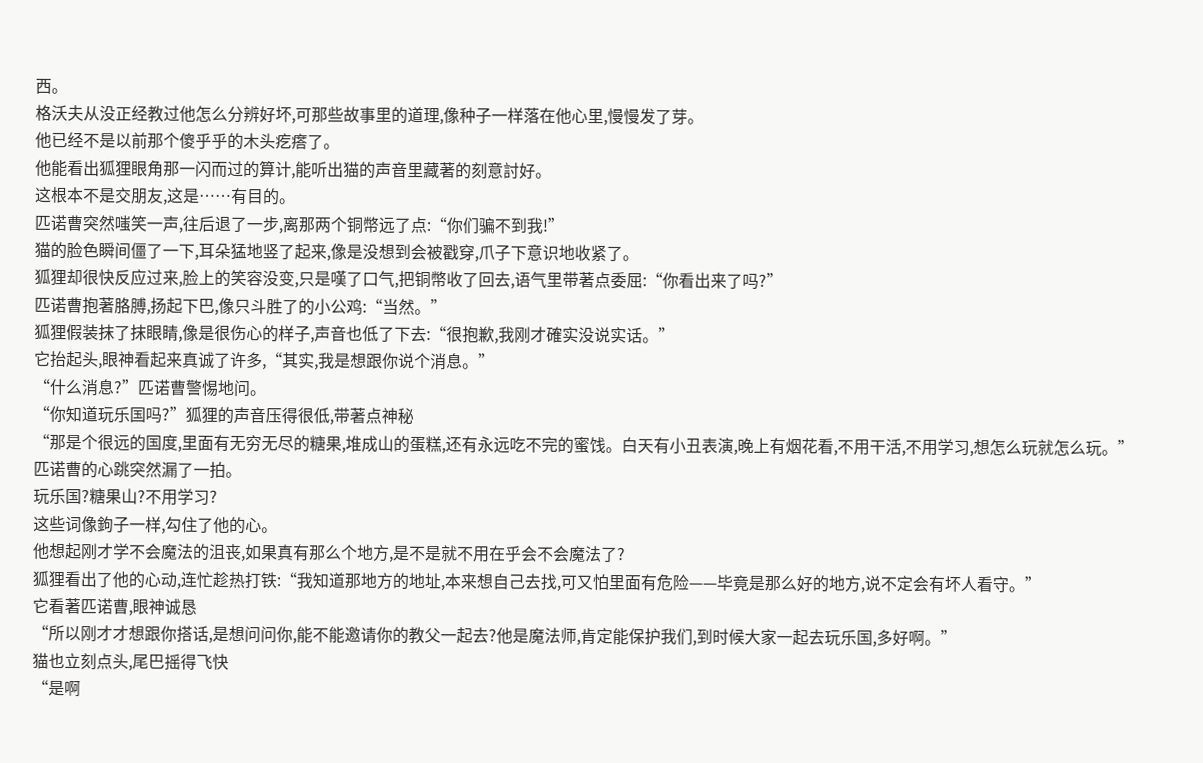西。
格沃夫从没正经教过他怎么分辨好坏,可那些故事里的道理,像种子一样落在他心里,慢慢发了芽。
他已经不是以前那个傻乎乎的木头疙瘩了。
他能看出狐狸眼角那一闪而过的算计,能听出猫的声音里藏著的刻意討好。
这根本不是交朋友,这是……有目的。
匹诺曹突然嗤笑一声,往后退了一步,离那两个铜幣远了点:“你们骗不到我!”
猫的脸色瞬间僵了一下,耳朵猛地竖了起来,像是没想到会被戳穿,爪子下意识地收紧了。
狐狸却很快反应过来,脸上的笑容没变,只是嘆了口气,把铜幣收了回去,语气里带著点委屈:“你看出来了吗?”
匹诺曹抱著胳膊,扬起下巴,像只斗胜了的小公鸡:“当然。”
狐狸假装抹了抹眼睛,像是很伤心的样子,声音也低了下去:“很抱歉,我刚才確实没说实话。”
它抬起头,眼神看起来真诚了许多,“其实,我是想跟你说个消息。”
“什么消息?”匹诺曹警惕地问。
“你知道玩乐国吗?”狐狸的声音压得很低,带著点神秘
“那是个很远的国度,里面有无穷无尽的糖果,堆成山的蛋糕,还有永远吃不完的蜜饯。白天有小丑表演,晚上有烟花看,不用干活,不用学习,想怎么玩就怎么玩。”
匹诺曹的心跳突然漏了一拍。
玩乐国?糖果山?不用学习?
这些词像鉤子一样,勾住了他的心。
他想起刚才学不会魔法的沮丧,如果真有那么个地方,是不是就不用在乎会不会魔法了?
狐狸看出了他的心动,连忙趁热打铁:“我知道那地方的地址,本来想自己去找,可又怕里面有危险——毕竟是那么好的地方,说不定会有坏人看守。”
它看著匹诺曹,眼神诚恳
“所以刚才才想跟你搭话,是想问问你,能不能邀请你的教父一起去?他是魔法师,肯定能保护我们,到时候大家一起去玩乐国,多好啊。”
猫也立刻点头,尾巴摇得飞快
“是啊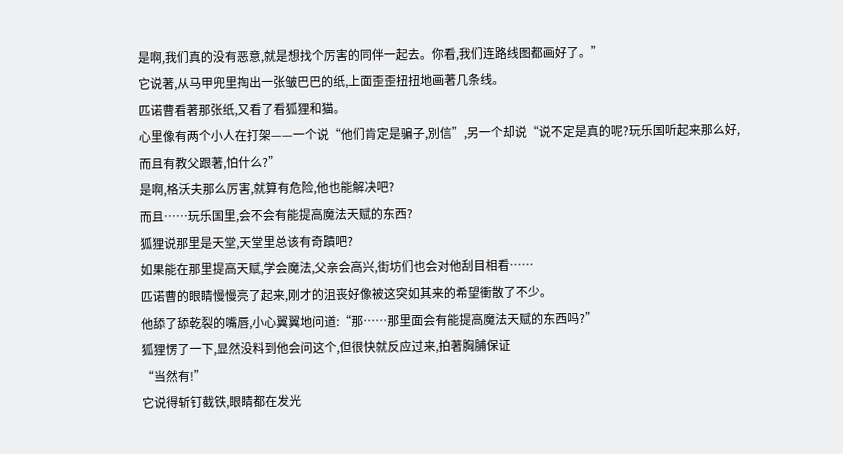是啊,我们真的没有恶意,就是想找个厉害的同伴一起去。你看,我们连路线图都画好了。”
它说著,从马甲兜里掏出一张皱巴巴的纸,上面歪歪扭扭地画著几条线。
匹诺曹看著那张纸,又看了看狐狸和猫。
心里像有两个小人在打架——一个说“他们肯定是骗子,別信”,另一个却说“说不定是真的呢?玩乐国听起来那么好,而且有教父跟著,怕什么?”
是啊,格沃夫那么厉害,就算有危险,他也能解决吧?
而且……玩乐国里,会不会有能提高魔法天赋的东西?
狐狸说那里是天堂,天堂里总该有奇蹟吧?
如果能在那里提高天赋,学会魔法,父亲会高兴,街坊们也会对他刮目相看……
匹诺曹的眼睛慢慢亮了起来,刚才的沮丧好像被这突如其来的希望衝散了不少。
他舔了舔乾裂的嘴唇,小心翼翼地问道:“那……那里面会有能提高魔法天赋的东西吗?”
狐狸愣了一下,显然没料到他会问这个,但很快就反应过来,拍著胸脯保证
“当然有!”
它说得斩钉截铁,眼睛都在发光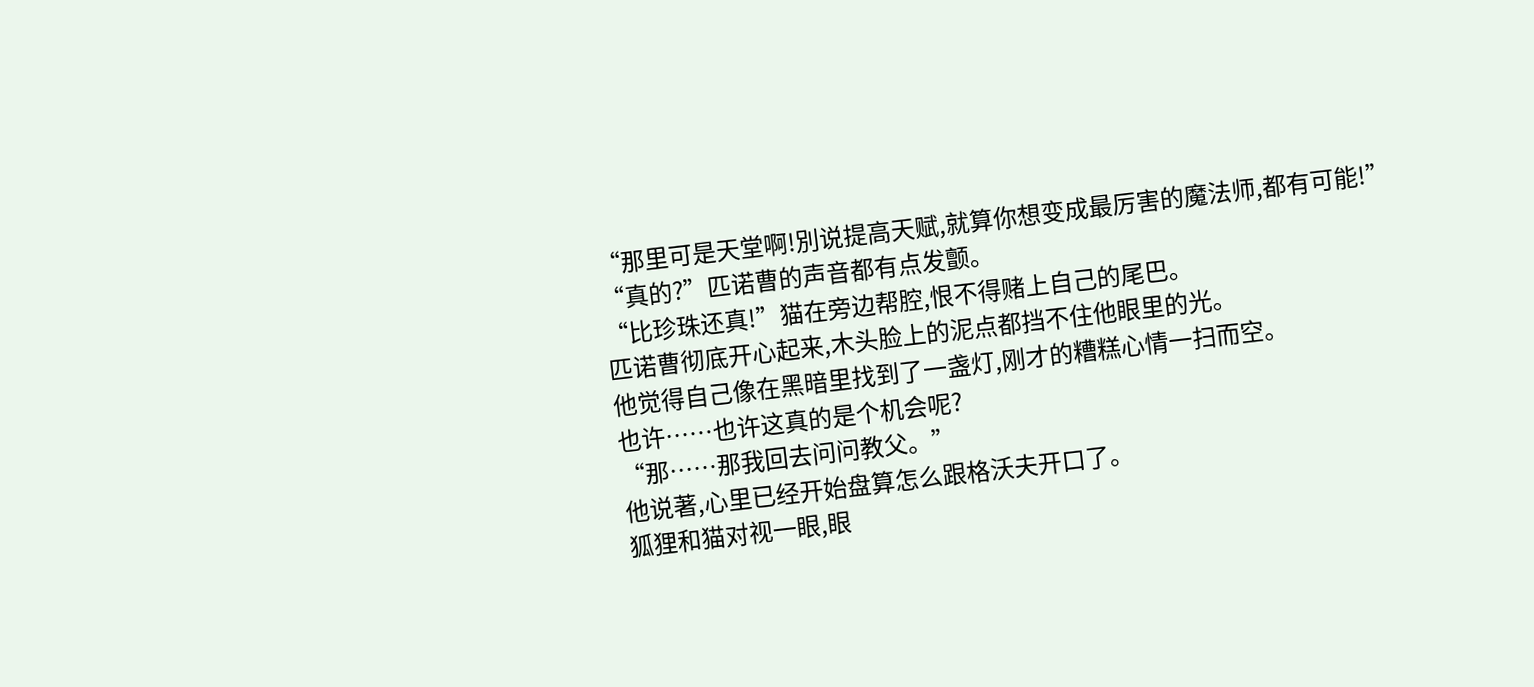“那里可是天堂啊!別说提高天赋,就算你想变成最厉害的魔法师,都有可能!”
“真的?”匹诺曹的声音都有点发颤。
“比珍珠还真!”猫在旁边帮腔,恨不得赌上自己的尾巴。
匹诺曹彻底开心起来,木头脸上的泥点都挡不住他眼里的光。
他觉得自己像在黑暗里找到了一盏灯,刚才的糟糕心情一扫而空。
也许……也许这真的是个机会呢?
“那……那我回去问问教父。”
他说著,心里已经开始盘算怎么跟格沃夫开口了。
狐狸和猫对视一眼,眼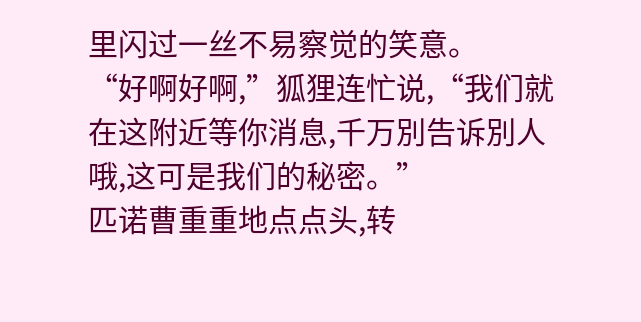里闪过一丝不易察觉的笑意。
“好啊好啊,”狐狸连忙说,“我们就在这附近等你消息,千万別告诉別人哦,这可是我们的秘密。”
匹诺曹重重地点点头,转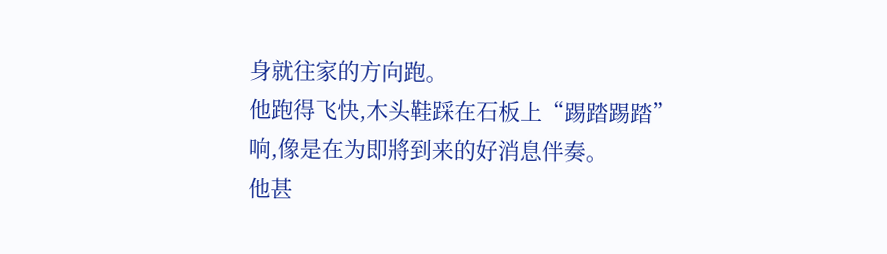身就往家的方向跑。
他跑得飞快,木头鞋踩在石板上“踢踏踢踏”响,像是在为即將到来的好消息伴奏。
他甚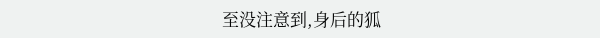至没注意到,身后的狐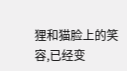狸和猫脸上的笑容,已经变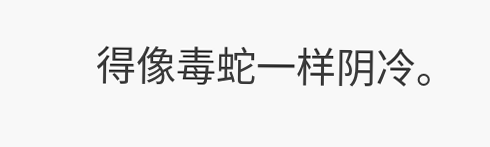得像毒蛇一样阴冷。